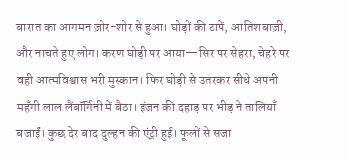बारात का आगमन ज़ोर-शोर से हुआ। घोड़ों की टापें, आतिशबाज़ी, और नाचते हुए लोग। करण घोड़ी पर आया—सिर पर सेहरा, चेहरे पर वही आत्मविश्वास भरी मुस्कान। फिर घोड़ी से उतरकर सीधे अपनी महँगी लाल लैंबॉर्गिनी में बैठा। इंजन की दहाड़ पर भीड़ ने तालियाँ बजाईं। कुछ देर बाद दुल्हन की एंट्री हुई। फूलों से सजा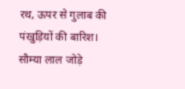रथ, ऊपर से गुलाब की पंखुड़ियों की बारिश। सौम्या लाल जोड़े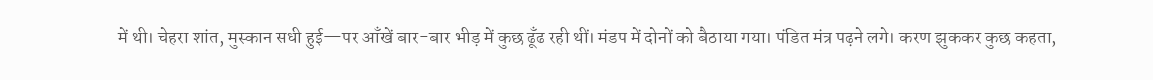में थी। चेहरा शांत, मुस्कान सधी हुई—पर आँखें बार-बार भीड़ में कुछ ढूँढ रही थीं। मंडप में दोनों को बैठाया गया। पंडित मंत्र पढ़ने लगे। करण झुककर कुछ कहता,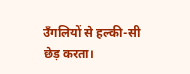उँगलियों से हल्की-सी छेड़ करता।